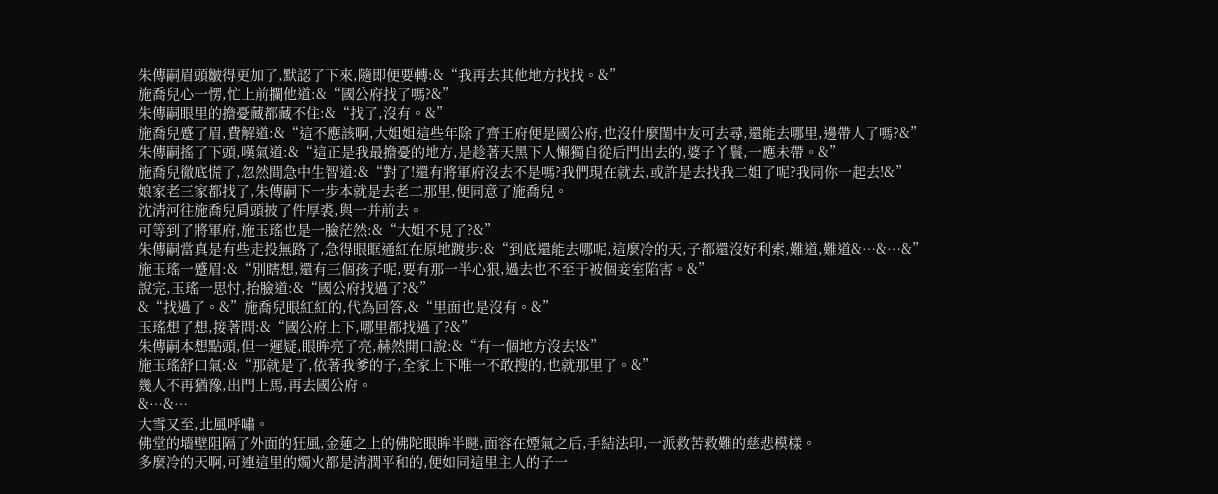朱傳嗣眉頭皺得更加了,默認了下來,隨即便要轉:&“我再去其他地方找找。&”
施喬兒心一愣,忙上前攔他道:&“國公府找了嗎?&”
朱傳嗣眼里的擔憂藏都藏不住:&“找了,沒有。&”
施喬兒蹙了眉,費解道:&“這不應該啊,大姐姐這些年除了齊王府便是國公府,也沒什麼閨中友可去尋,還能去哪里,邊帶人了嗎?&”
朱傳嗣搖了下頭,嘆氣道:&“這正是我最擔憂的地方,是趁著天黑下人懶獨自從后門出去的,婆子丫鬟,一應未帶。&”
施喬兒徹底慌了,忽然間急中生智道:&“對了!還有將軍府沒去不是嗎?我們現在就去,或許是去找我二姐了呢?我同你一起去!&”
娘家老三家都找了,朱傳嗣下一步本就是去老二那里,便同意了施喬兒。
沈清河往施喬兒肩頭披了件厚裘,與一并前去。
可等到了將軍府,施玉瑤也是一臉茫然:&“大姐不見了?&”
朱傳嗣當真是有些走投無路了,急得眼眶通紅在原地踱步:&“到底還能去哪呢,這麼冷的天,子都還沒好利索,難道,難道&…&…&”
施玉瑤一蹙眉:&“別瞎想,還有三個孩子呢,要有那一半心狠,過去也不至于被個妾室陷害。&”
說完,玉瑤一思忖,抬臉道:&“國公府找過了?&”
&“找過了。&”施喬兒眼紅紅的,代為回答,&“里面也是沒有。&”
玉瑤想了想,接著問:&“國公府上下,哪里都找過了?&”
朱傳嗣本想點頭,但一遲疑,眼眸亮了亮,赫然開口說:&“有一個地方沒去!&”
施玉瑤舒口氣:&“那就是了,依著我爹的子,全家上下唯一不敢搜的,也就那里了。&”
幾人不再猶豫,出門上馬,再去國公府。
&…&…
大雪又至,北風呼嘯。
佛堂的墻壁阻隔了外面的狂風,金蓮之上的佛陀眼眸半瞇,面容在煙氣之后,手結法印,一派救苦救難的慈悲模樣。
多麼冷的天啊,可連這里的燭火都是清潤平和的,便如同這里主人的子一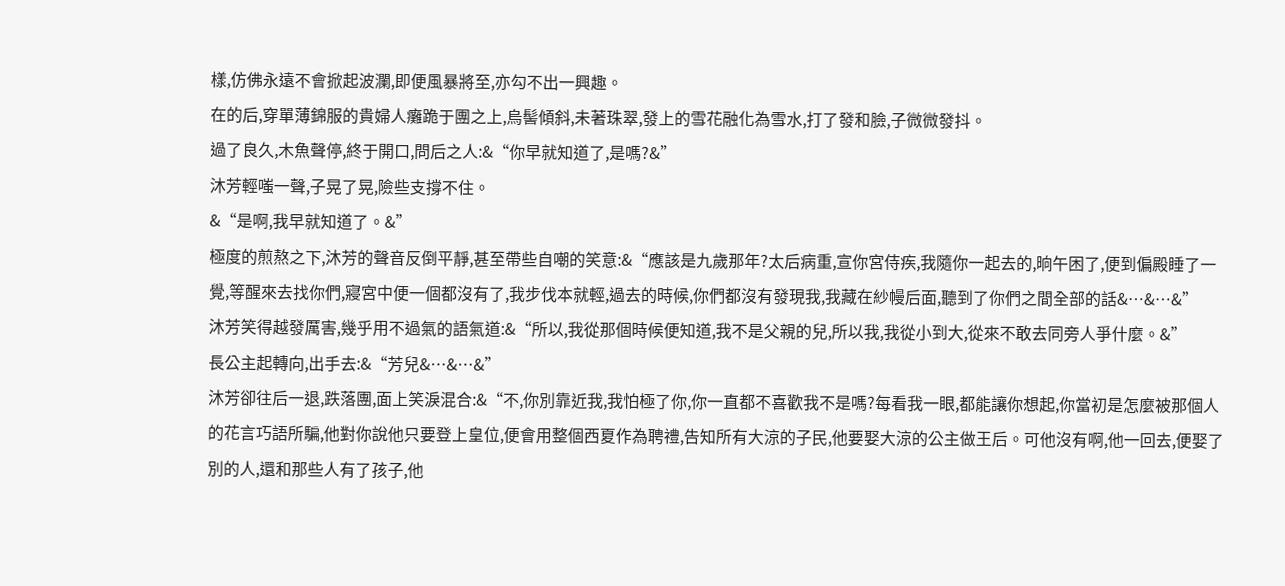樣,仿佛永遠不會掀起波瀾,即便風暴將至,亦勾不出一興趣。
在的后,穿單薄錦服的貴婦人癱跪于團之上,烏髻傾斜,未著珠翠,發上的雪花融化為雪水,打了發和臉,子微微發抖。
過了良久,木魚聲停,終于開口,問后之人:&“你早就知道了,是嗎?&”
沐芳輕嗤一聲,子晃了晃,險些支撐不住。
&“是啊,我早就知道了。&”
極度的煎熬之下,沐芳的聲音反倒平靜,甚至帶些自嘲的笑意:&“應該是九歲那年?太后病重,宣你宮侍疾,我隨你一起去的,晌午困了,便到偏殿睡了一覺,等醒來去找你們,寢宮中便一個都沒有了,我步伐本就輕,過去的時候,你們都沒有發現我,我藏在紗幔后面,聽到了你們之間全部的話&…&…&”
沐芳笑得越發厲害,幾乎用不過氣的語氣道:&“所以,我從那個時候便知道,我不是父親的兒,所以我,我從小到大,從來不敢去同旁人爭什麼。&”
長公主起轉向,出手去:&“芳兒&…&…&”
沐芳卻往后一退,跌落團,面上笑淚混合:&“不,你別靠近我,我怕極了你,你一直都不喜歡我不是嗎?每看我一眼,都能讓你想起,你當初是怎麼被那個人的花言巧語所騙,他對你說他只要登上皇位,便會用整個西夏作為聘禮,告知所有大涼的子民,他要娶大涼的公主做王后。可他沒有啊,他一回去,便娶了別的人,還和那些人有了孩子,他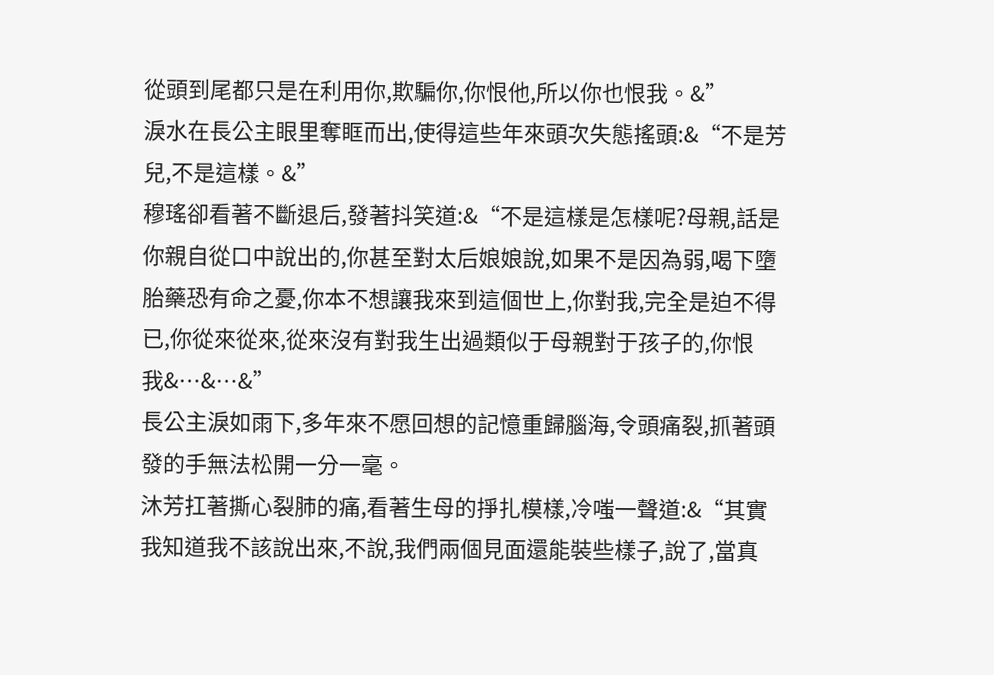從頭到尾都只是在利用你,欺騙你,你恨他,所以你也恨我。&”
淚水在長公主眼里奪眶而出,使得這些年來頭次失態搖頭:&“不是芳兒,不是這樣。&”
穆瑤卻看著不斷退后,發著抖笑道:&“不是這樣是怎樣呢?母親,話是你親自從口中說出的,你甚至對太后娘娘說,如果不是因為弱,喝下墮胎藥恐有命之憂,你本不想讓我來到這個世上,你對我,完全是迫不得已,你從來從來,從來沒有對我生出過類似于母親對于孩子的,你恨我&…&…&”
長公主淚如雨下,多年來不愿回想的記憶重歸腦海,令頭痛裂,抓著頭發的手無法松開一分一毫。
沐芳扛著撕心裂肺的痛,看著生母的掙扎模樣,冷嗤一聲道:&“其實我知道我不該說出來,不說,我們兩個見面還能裝些樣子,說了,當真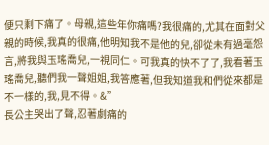便只剩下痛了。母親,這些年你痛嗎?我很痛的,尤其在面對父親的時候,我真的很痛,他明知我不是他的兒,卻從未有過毫怨言,將我與玉瑤喬兒,一視同仁。可我真的快不了了,我看著玉瑤喬兒,聽們我一聲姐姐,我答應著,但我知道我和們從來都是不一樣的,我,見不得。&”
長公主哭出了聲,忍著劇痛的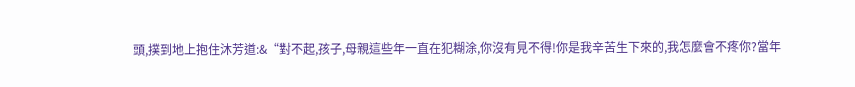頭,撲到地上抱住沐芳道:&“對不起,孩子,母親這些年一直在犯糊涂,你沒有見不得!你是我辛苦生下來的,我怎麼會不疼你?當年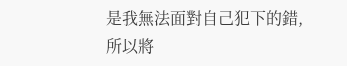是我無法面對自己犯下的錯,所以將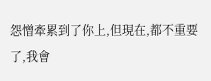怨憎牽累到了你上,但現在,都不重要了,我會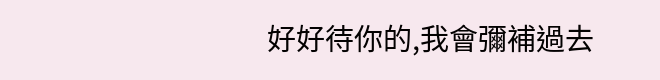好好待你的,我會彌補過去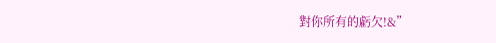對你所有的虧欠!&”